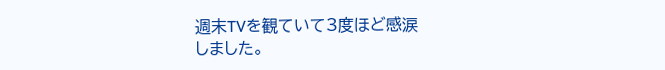週末TVを観ていて3度ほど感涙
しました。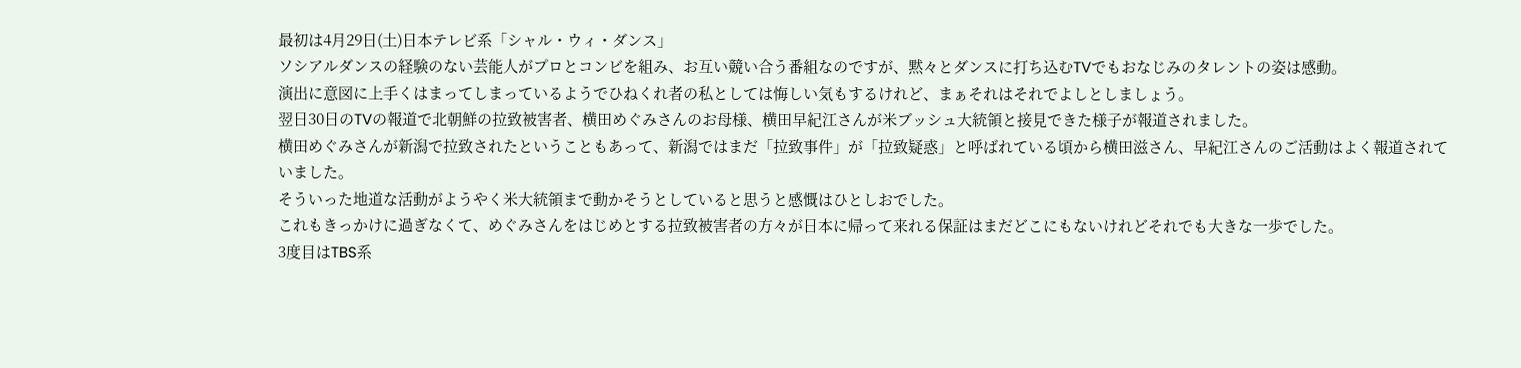最初は4月29日(土)日本テレビ系「シャル・ウィ・ダンス」
ソシアルダンスの経験のない芸能人がプロとコンビを組み、お互い競い合う番組なのですが、黙々とダンスに打ち込むTVでもおなじみのタレントの姿は感動。
演出に意図に上手くはまってしまっているようでひねくれ者の私としては悔しい気もするけれど、まぁそれはそれでよしとしましょう。
翌日30日のTVの報道で北朝鮮の拉致被害者、横田めぐみさんのお母様、横田早紀江さんが米ブッシュ大統領と接見できた様子が報道されました。
横田めぐみさんが新潟で拉致されたということもあって、新潟ではまだ「拉致事件」が「拉致疑惑」と呼ばれている頃から横田滋さん、早紀江さんのご活動はよく報道されていました。
そういった地道な活動がようやく米大統領まで動かそうとしていると思うと感慨はひとしおでした。
これもきっかけに過ぎなくて、めぐみさんをはじめとする拉致被害者の方々が日本に帰って来れる保証はまだどこにもないけれどそれでも大きな一歩でした。
3度目はTBS系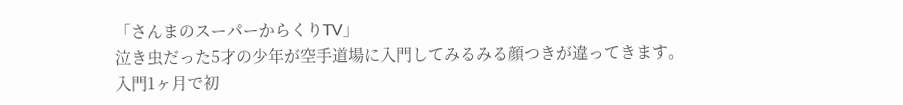「さんまのスーパーからくりTV」
泣き虫だった5才の少年が空手道場に入門してみるみる顔つきが違ってきます。
入門1ヶ月で初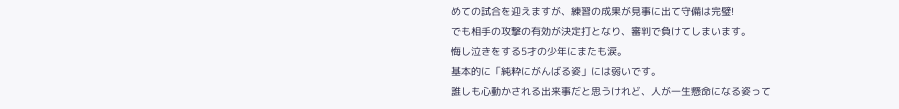めての試合を迎えますが、練習の成果が見事に出て守備は完璧!
でも相手の攻撃の有効が決定打となり、審判で負けてしまいます。
悔し泣きをする5才の少年にまたも涙。
基本的に「純粋にがんばる姿」には弱いです。
誰しも心動かされる出来事だと思うけれど、人が一生懸命になる姿って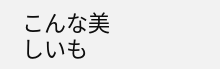こんな美しいも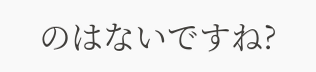のはないですね?